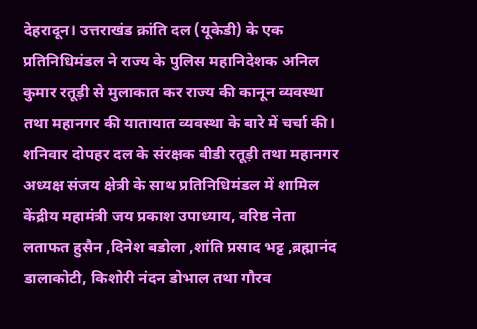देहरादून। उत्तराखंड क्रांति दल (यूकेडी) के एक प्रतिनिधिमंडल ने राज्य के पुलिस महानिदेशक अनिल कुमार रतूड़ी से मुलाकात कर राज्य की कानून व्यवस्था तथा महानगर की यातायात व्यवस्था के बारे में चर्चा की। शनिवार दोपहर दल के संरक्षक बीडी रतूड़ी तथा महानगर अध्यक्ष संजय क्षेत्री के साथ प्रतिनिधिमंडल में शामिल केंद्रीय महामंत्री जय प्रकाश उपाध्याय, वरिष्ठ नेता लताफत हुसैन ,दिनेश बडोला ,शांति प्रसाद भट्ट ,ब्रह्मानंद डालाकोटी, किशोरी नंदन डोभाल तथा गौरव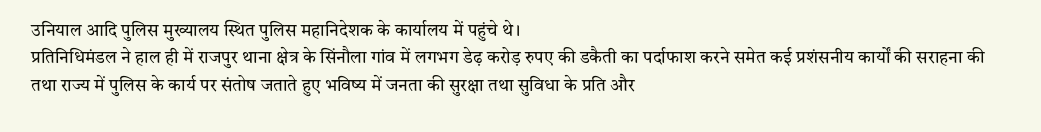उनियाल आदि पुलिस मुख्यालय स्थित पुलिस महानिदेशक के कार्यालय में पहुंचे थे।
प्रतिनिधिमंडल ने हाल ही में राजपुर थाना क्षेत्र के सिंनौला गांव में लगभग डेढ़ करोड़ रुपए की डकैती का पर्दाफाश करने समेत कई प्रशंसनीय कार्यों की सराहना की तथा राज्य में पुलिस के कार्य पर संतोष जताते हुए भविष्य में जनता की सुरक्षा तथा सुविधा के प्रति और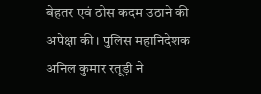बेहतर एवं ठोस कदम उठाने की अपेक्षा की। पुलिस महानिदेशक अनिल कुमार रतूड़ी ने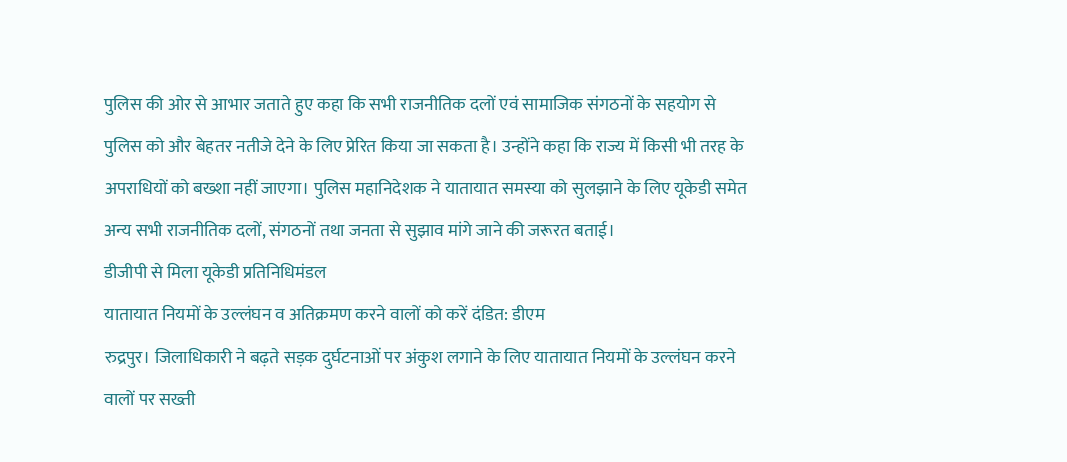पुलिस की ओर से आभार जताते हुए कहा कि सभी राजनीतिक दलों एवं सामाजिक संगठनों के सहयोग से पुलिस को और बेहतर नतीजे देने के लिए प्रेरित किया जा सकता है। उन्होंने कहा कि राज्य में किसी भी तरह के अपराधियों को बख्शा नहीं जाएगा। पुलिस महानिदेशक ने यातायात समस्या को सुलझाने के लिए यूकेडी समेत अन्य सभी राजनीतिक दलों, संगठनों तथा जनता से सुझाव मांगे जाने की जरूरत बताई।
डीजीपी से मिला यूकेडी प्रतिनिधिमंडल
यातायात नियमों के उल्लंघन व अतिक्रमण करने वालों को करें दंडित: डीएम
रुद्रपुर। जिलाधिकारी ने बढ़ते सड़क दुर्घटनाओं पर अंकुश लगाने के लिए यातायात नियमों के उल्लंघन करने वालों पर सख्ती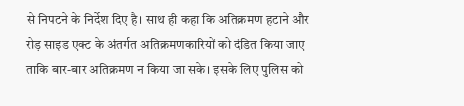से निपटने के निर्देश दिए है। साथ ही कहा कि अतिक्रमण हटाने और रोड़ साइड एक्ट के अंतर्गत अतिक्रमणकारियों को दंडित किया जाए ताकि बार-बार अतिक्रमण न किया जा सके। इसके लिए पुलिस को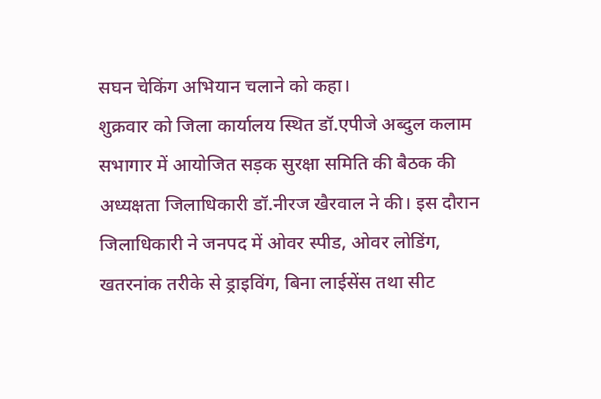सघन चेकिंग अभियान चलाने को कहा।
शुक्रवार को जिला कार्यालय स्थित डॉ.एपीजे अब्दुल कलाम सभागार में आयोजित सड़क सुरक्षा समिति की बैठक की अध्यक्षता जिलाधिकारी डॉ.नीरज खैरवाल ने की। इस दौरान जिलाधिकारी ने जनपद में ओवर स्पीड, ओवर लोडिंग, खतरनांक तरीके से ड्राइविंग, बिना लाईसेंस तथा सीट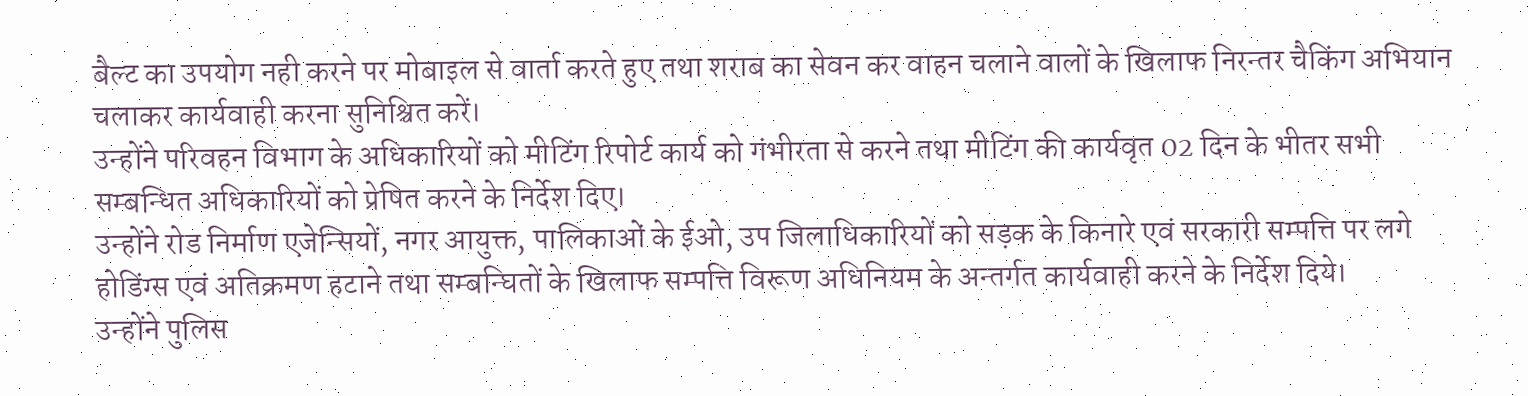बैल्ट का उपयोग नही करने पर मोबाइल से वार्ता करते हुए तथा शराब का सेवन कर वाहन चलाने वालों के खिलाफ निरन्तर चैकिंग अभियान चलाकर कार्यवाही करना सुनिश्चित करें।
उन्होंने परिवहन विभाग के अधिकारियों को मीटिंग रिपोर्ट कार्य को गंभीरता से करने तथा मीटिंग की कार्यवृत 02 दिन के भीतर सभी सम्बन्धित अधिकारियों को प्रेषित करने के निर्देश दिए।
उन्होंने रोड निर्माण एजेन्सियों, नगर आयुक्त, पालिकाओं के ईओ, उप जिलाधिकारियों को सड़क के किनारे एवं सरकारी सम्पत्ति पर लगे होडिंग्स एवं अतिक्रमण हटाने तथा सम्बन्घितों के खिलाफ सम्पत्ति विरूण अधिनियम के अन्तर्गत कार्यवाही करने के निर्देश दिये।
उन्होंने पुलिस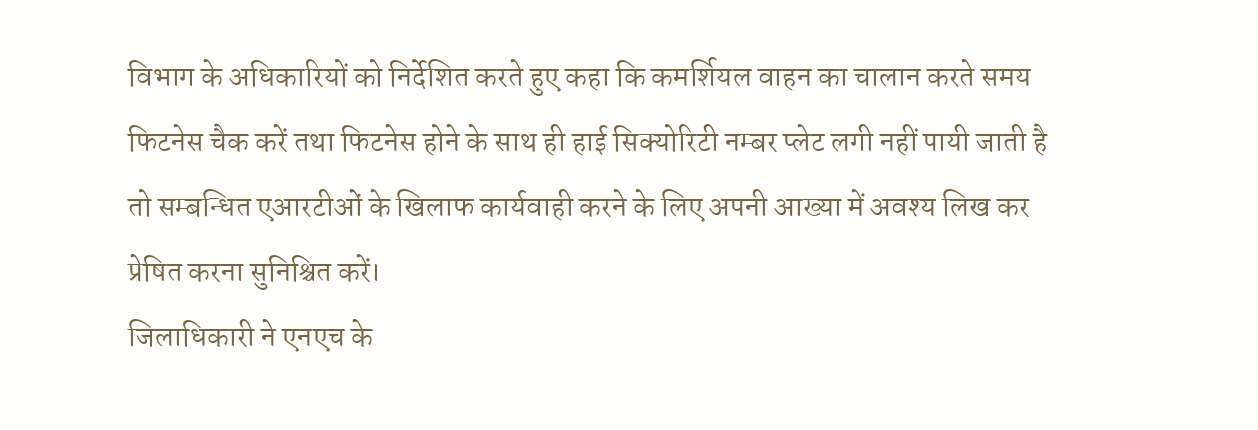विभाग के अधिकारियों को निर्देशित करते हुए कहा कि कमर्शियल वाहन का चालान करते समय फिटनेस चैक करें तथा फिटनेस होने के साथ ही हाई सिक्योरिटी नम्बर प्लेट लगी नहीं पायी जाती है तो सम्बन्धित एआरटीओं के खिलाफ कार्यवाही करने के लिए अपनी आख्या में अवश्य लिख कर प्रेषित करना सुनिश्चित करें।
जिलाधिकारी ने एनएच के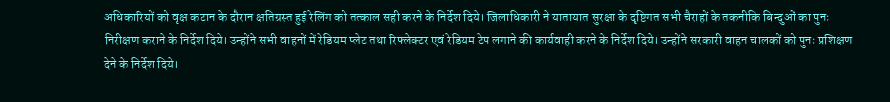अधिकारियों को वृक्ष कटान के दौरान क्षतिग्रस्त हुई रेलिंग को तत्काल सही करने के निर्देश दिये। जिलाधिकारी ने यातायात सुरक्षा के दृष्टिगत सभी चैराहों के तकनीकि बिन्दुओं का पुनः निरीक्षण कराने के निर्देश दिये। उन्होंने सभी वाहनों में रेडियम प्लेट तथा रिफ्लेक्टर एवं रेडियम टेप लगाने की कार्यवाही करने के निर्देश दिये। उन्होंने सरकारी वाहन चालकों को पुनः प्रशिक्षण देने के निर्देश दिये।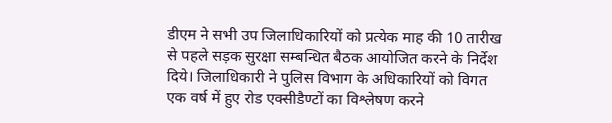डीएम ने सभी उप जिलाधिकारियों को प्रत्येक माह की 10 तारीख से पहले सड़क सुरक्षा सम्बन्धित बैठक आयोजित करने के निर्देश दिये। जिलाधिकारी ने पुलिस विभाग के अधिकारियों को विगत एक वर्ष में हुए रोड एक्सीडैण्टों का विश्लेषण करने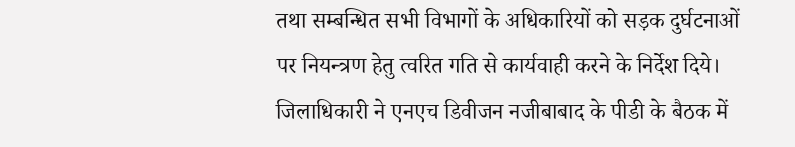तथा सम्बन्धित सभी विभागों के अधिकारियों को सड़क दुर्घटनाओं पर नियन्त्रण हेतु त्वरित गति से कार्यवाही करने के निर्देश दिये।
जिलाधिकारी ने एनएच डिवीजन नजीबाबाद के पीडी के बैठक में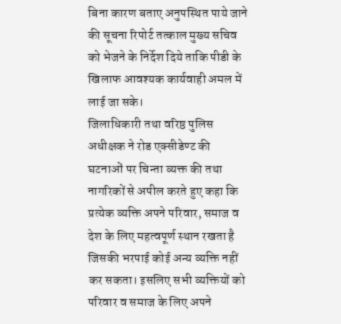बिना कारण बताए अनुपस्थित पाये जाने की सूचना रिपोर्ट तत्काल मुख्य सचिव को भेजने के निर्देश दिये ताकि पीडी के खिलाफ आवश्यक कार्यवाही अमल में लाई जा सके।
जिलाधिकारी तथा वरिष्ठ पुलिस अधीक्षक ने रोड एक्सीडेण्ट की घटनाओं पर चिन्ता व्यक्त की तथा नागरिकों से अपील करते हुए कहा कि प्रत्येक व्यक्ति अपने परिवार, समाज व देश के लिए महत्वपूर्ण स्थान रखता है जिसकी भरपाई कोई अन्य व्यक्ति नहीं कर सकता। इसलिए सभी व्यक्तियों को परिवार व समाज के लिए अपने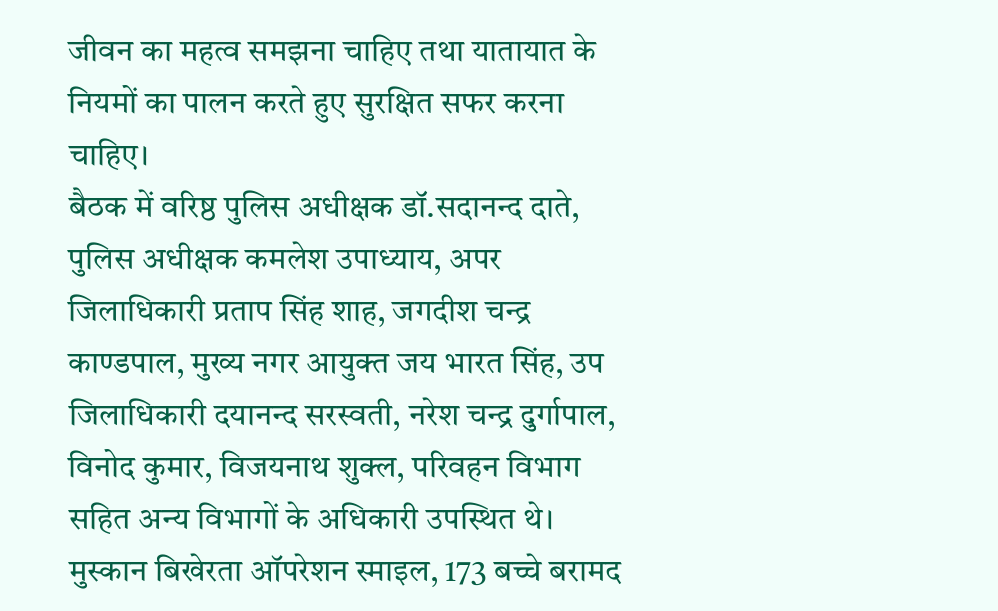जीवन का महत्व समझना चाहिए तथा यातायात के नियमों का पालन करते हुए सुरक्षित सफर करना चाहिए।
बैठक में वरिष्ठ पुलिस अधीक्षक डॉ.सदानन्द दाते, पुलिस अधीक्षक कमलेश उपाध्याय, अपर जिलाधिकारी प्रताप सिंह शाह, जगदीश चन्द्र काण्डपाल, मुख्य नगर आयुक्त जय भारत सिंह, उप जिलाधिकारी दयानन्द सरस्वती, नरेश चन्द्र दुर्गापाल, विनोद कुमार, विजयनाथ शुक्ल, परिवहन विभाग सहित अन्य विभागों के अधिकारी उपस्थित थे।
मुस्कान बिखेरता ऑपरेशन स्माइल, 173 बच्चे बरामद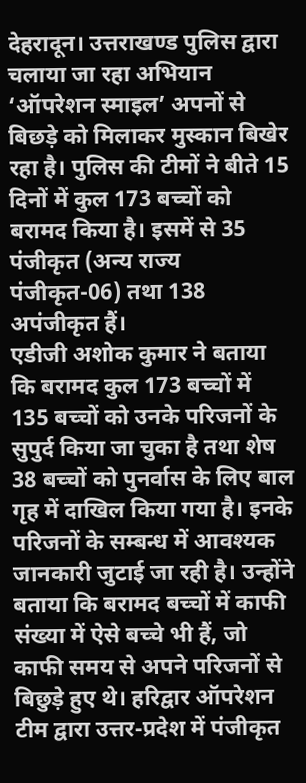देहरादून। उत्तराखण्ड पुलिस द्वारा चलाया जा रहा अभियान ‘ऑपरेशन स्माइल’ अपनों से बिछड़े को मिलाकर मुस्कान बिखेर रहा है। पुलिस की टीमों ने बीते 15 दिनों में कुल 173 बच्चों को बरामद किया है। इसमें से 35 पंजीकृत (अन्य राज्य पंजीकृत-06) तथा 138 अपंजीकृत हैं।
एडीजी अशोक कुमार ने बताया कि बरामद कुल 173 बच्चों में 135 बच्चों को उनके परिजनों के सुपुर्द किया जा चुका है तथा शेष 38 बच्चों को पुनर्वास के लिए बाल गृह में दाखिल किया गया है। इनके परिजनों के सम्बन्ध में आवश्यक जानकारी जुटाई जा रही है। उन्होंने बताया कि बरामद बच्चों में काफी संख्या में ऐसे बच्चे भी हैं, जो काफी समय से अपने परिजनों से बिछुड़े हुए थे। हरिद्वार ऑपरेशन टीम द्वारा उत्तर-प्रदेश में पंजीकृत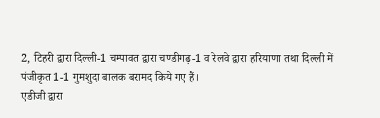2, टिहरी द्वारा दिल्ली-1 चम्पावत द्वारा चण्डीगढ़-1 व रेलवे द्वारा हरियाणा तथा दिल्ली में पंजीकृत 1-1 गुमशुदा बालक बरामद किये गए हैं।
एडीजी द्वारा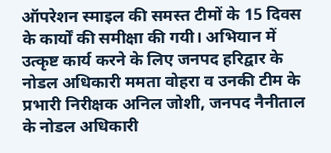ऑपरेशन स्माइल की समस्त टीमों के 15 दिवस के कार्यों की समीक्षा की गयी। अभियान में उत्कृष्ट कार्य करने के लिए जनपद हरिद्वार के नोडल अधिकारी ममता वोहरा व उनकी टीम के प्रभारी निरीक्षक अनिल जोशी, जनपद नैनीताल के नोडल अधिकारी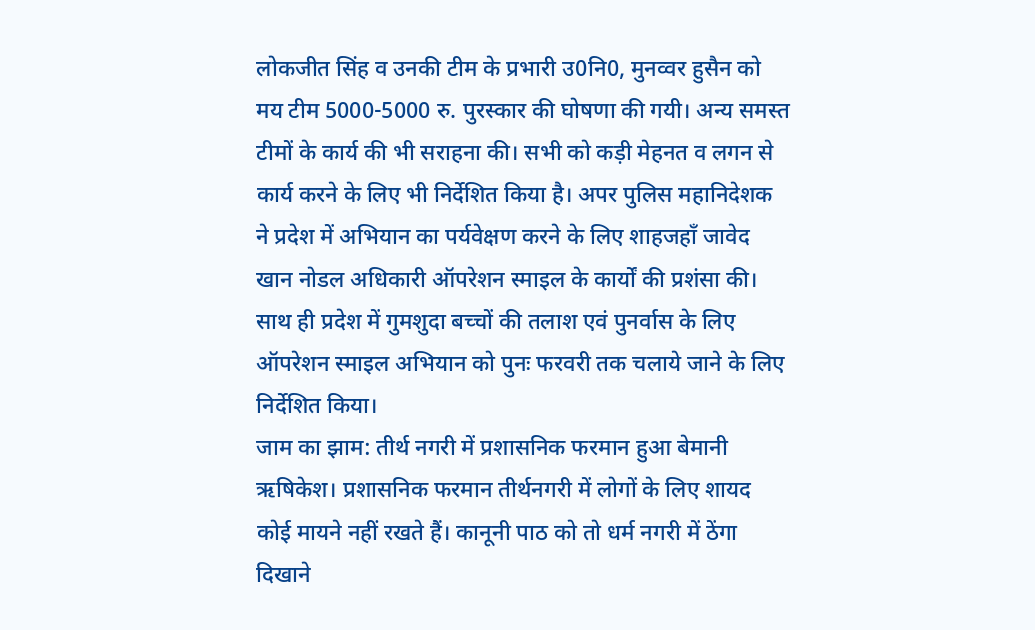लोकजीत सिंह व उनकी टीम के प्रभारी उ0नि0, मुनव्वर हुसैन को मय टीम 5000-5000 रु. पुरस्कार की घोषणा की गयी। अन्य समस्त टीमों के कार्य की भी सराहना की। सभी को कड़ी मेहनत व लगन से कार्य करने के लिए भी निर्देशित किया है। अपर पुलिस महानिदेशक ने प्रदेश में अभियान का पर्यवेक्षण करने के लिए शाहजहाँ जावेद खान नोडल अधिकारी ऑपरेशन स्माइल के कार्यों की प्रशंसा की। साथ ही प्रदेश में गुमशुदा बच्चों की तलाश एवं पुनर्वास के लिए ऑपरेशन स्माइल अभियान को पुनः फरवरी तक चलाये जाने के लिए निर्देशित किया।
जाम का झाम: तीर्थ नगरी में प्रशासनिक फरमान हुआ बेमानी
ऋषिकेश। प्रशासनिक फरमान तीर्थनगरी में लोगों के लिए शायद कोई मायने नहीं रखते हैं। कानूनी पाठ को तो धर्म नगरी में ठेंगा दिखाने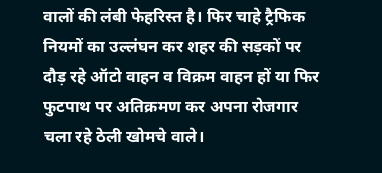वालों की लंबी फेहरिस्त है। फिर चाहे ट्रैफिक नियमों का उल्लंघन कर शहर की सड़कों पर दौड़ रहे ऑटो वाहन व विक्रम वाहन हों या फिर फुटपाथ पर अतिक्रमण कर अपना रोजगार चला रहे ठेली खोमचे वाले।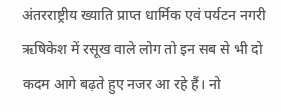अंतरराष्ट्रीय ख्याति प्राप्त धार्मिक एवं पर्यटन नगरी ऋषिकेश में रसूख वाले लोग तो इन सब से भी दो कदम आगे बढ़ते हुए नजर आ रहे हैं। नो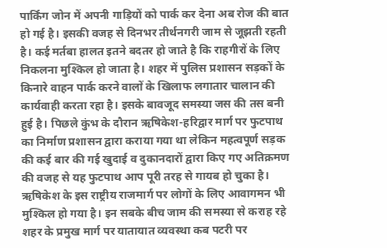पार्किंग जोन में अपनी गाड़ियों को पार्क कर देना अब रोज की बात हो गई है। इसकी वजह से दिनभर तीर्थनगरी जाम से जूझती रहती है। कई मर्तबा हालत इतने बदतर हो जाते है कि राहगीरों के लिए निकलना मुश्किल हो जाता है। शहर में पुलिस प्रशासन सड़कों के किनारे वाहन पार्क करने वालों के खिलाफ लगातार चालान की कार्यवाही करता रहा है। इसके बावजूद समस्या जस की तस बनी हुई है। पिछले कुंभ के दौरान ऋषिकेश-हरिद्वार मार्ग पर फुटपाथ का निर्माण प्रशासन द्वारा कराया गया था लेकिन महत्वपूर्ण सड़क की कई बार की गई खुदाई व दुकानदारों द्वारा किए गए अतिक्रमण की वजह से यह फुटपाथ आप पूरी तरह से गायब हो चुका है।
ऋषिकेश के इस राष्ट्रीय राजमार्ग पर लोगों के लिए आवागमन भी मुश्किल हो गया है। इन सबके बीच जाम की समस्या से कराह रहे शहर के प्रमुख मार्ग पर यातायात व्यवस्था कब पटरी पर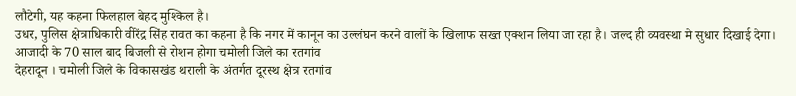लौटेगी, यह कहना फिलहाल बेहद मुश्किल है।
उधर, पुलिस क्षेत्राधिकारी वीरेंद्र सिंह रावत का कहना है कि नगर में कानून का उल्लंघन करने वालों के खिलाफ सख्त एक्शन लिया जा रहा है। जल्द ही व्यवस्था मे सुधार दिखाई देगा।
आजादी के 70 साल बाद बिजली से रोशन होगा चमोली जिले का रतगांव
देहरादून । चमोली जिले के विकासखंड थराली के अंतर्गत दूरस्थ क्षेत्र रतगांव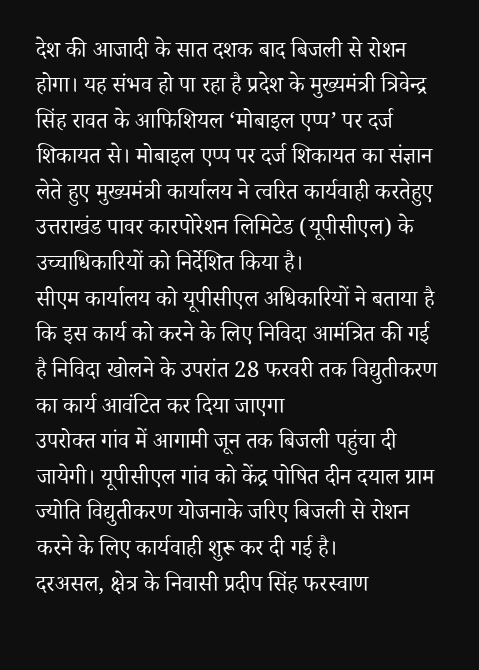देश की आजादी के सात दशक बाद बिजली से रोशन होगा। यह संभव हो पा रहा है प्रदेश के मुख्यमंत्री त्रिवेन्द्र सिंह रावत के आफिशियल ‘मोबाइल एप्प’ पर दर्ज शिकायत से। मोबाइल एप्प पर दर्ज शिकायत का संज्ञान लेते हुए मुख्यमंत्री कार्यालय ने त्वरित कार्यवाही करतेहुए उत्तराखंड पावर कारपोरेशन लिमिटेड (यूपीसीएल) के उच्चाधिकारियों को निर्देशित किया है।
सीएम कार्यालय को यूपीसीएल अधिकारियों ने बताया है कि इस कार्य को करने के लिए निविदा आमंत्रित की गई है निविदा खोलने के उपरांत 28 फरवरी तक विद्युतीकरण का कार्य आवंटित कर दिया जाएगा
उपरोक्त गांव में आगामी जून तक बिजली पहुंचा दी जायेगी। यूपीसीएल गांव को केंद्र पोषित दीन दयाल ग्राम ज्योति विद्युतीकरण योजनाके जरिए बिजली से रोशन करने के लिए कार्यवाही शुरू कर दी गई है।
दरअसल, क्षेत्र के निवासी प्रदीप सिंह फरस्वाण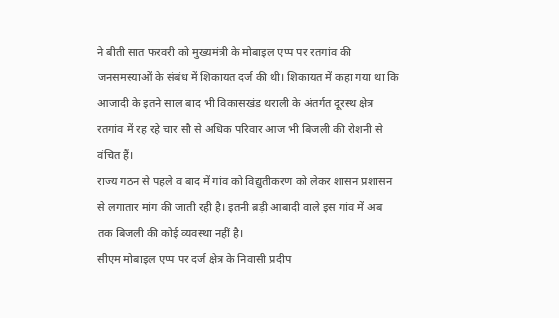ने बीती सात फरवरी को मुख्यमंत्री के मोबाइल एप्प पर रतगांव की जनसमस्याओं के संबंध में शिकायत दर्ज की थी। शिकायत में कहा गया था कि आजादी के इतने साल बाद भी विकासखंड थराली के अंतर्गत दूरस्थ क्षेत्र रतगांव में रह रहे चार सौ से अधिक परिवार आज भी बिजली की रोशनी से वंचित हैं।
राज्य गठन से पहले व बाद में गांव को विद्युतीकरण को लेकर शासन प्रशासन से लगातार मांग की जाती रही है। इतनी ब़ड़ी आबादी वाले इस गांव में अब तक बिजली की कोई व्यवस्था नहीं है।
सीएम मोबाइल एप्प पर दर्ज क्षेत्र के निवासी प्रदीप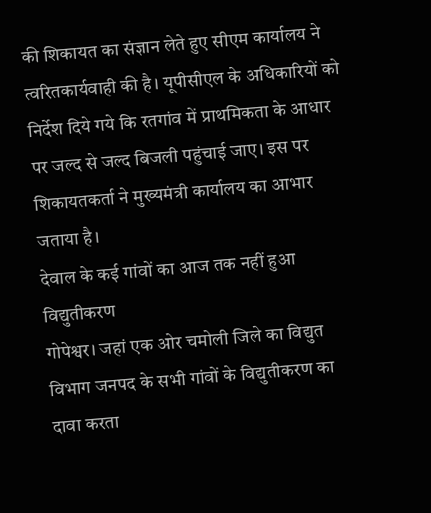की शिकायत का संज्ञान लेते हुए सीएम कार्यालय ने त्वरितकार्यवाही की है। यूपीसीएल के अधिकारियों को निर्देश दिये गये कि रतगांव में प्राथमिकता के आधार पर जल्द से जल्द बिजली पहुंचाई जाए। इस पर शिकायतकर्ता ने मुख्यमंत्री कार्यालय का आभार जताया है।
देवाल के कई गांवों का आज तक नहीं हुआ विद्युतीकरण
गोपेश्वर। जहां एक ओर चमोली जिले का विद्युत विभाग जनपद के सभी गांवों के विद्युतीकरण का दावा करता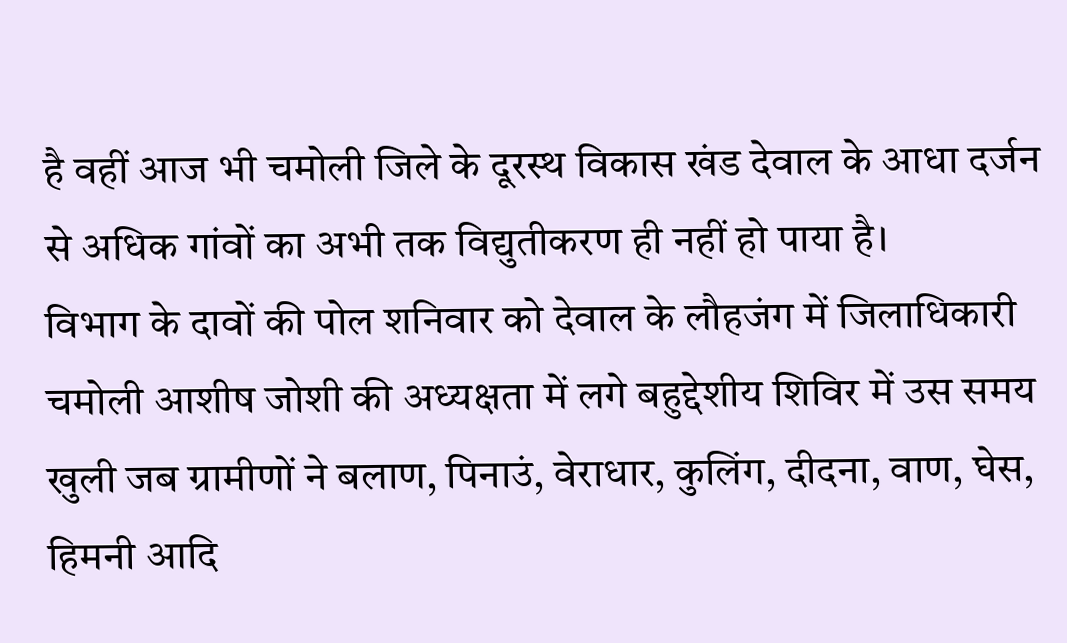है वहीं आज भी चमोली जिले के दूरस्थ विकास खंड देवाल के आधा दर्जन से अधिक गांवों का अभी तक विद्युतीकरण ही नहीं हो पाया है।
विभाग के दावों की पोल शनिवार को देवाल के लौहजंग में जिलाधिकारी चमोली आशीष जोशी की अध्यक्षता में लगे बहुद्देशीय शिविर में उस समय खुली जब ग्रामीणों ने बलाण, पिनाउं, वेराधार, कुलिंग, दीदना, वाण, घेस, हिमनी आदि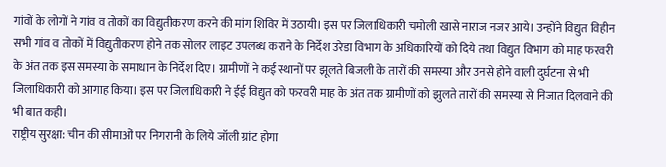गांवों के लोगों ने गांव व तोकों का विद्युतीकरण करने की मांग शिविर में उठायी। इस पर जिलाधिकारी चमोली खासे नाराज नजर आये। उन्होंने विद्युत विहीन सभी गांव व तोकों में विद्युतीकरण होने तक सोलर लाइट उपलब्ध कराने के निर्देश उरेडा विभाग के अधिकारियों को दिये तथा विद्युत विभाग को माह फरवरी के अंत तक इस समस्या के समाधान के निर्देश दिए। ग्रामीणों ने कई स्थानों पर झूलते बिजली के तारों की समस्या और उनसे होने वाली दुर्घटना से भी जिलाधिकारी को आगाह किया। इस पर जिलाधिकारी ने ईई विद्युत को फरवरी माह के अंत तक ग्रामीणों को झुलते तारों की समस्या से निजात दिलवाने की भी बात कही।
राष्ट्रीय सुरक्षा: चीन की सीमाओं पर निगरानी के लिये जॉली ग्रांट होगा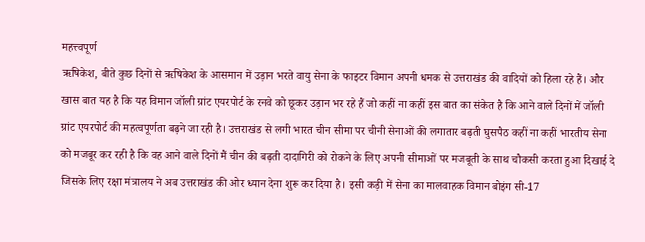महत्त्वपूर्ण
ऋषिकेश, बीते कुछ दिनों से ऋषिकेश के आसमान में उड़ान भरते वायु सेना के फाइटर विमान अपनी धमक से उत्तराखंड की वादियों को हिला रहे हैं। और खास बात यह है कि यह विमान जॉली ग्रांट एयरपोर्ट के रनवे को छूकर उड़ान भर रहे हैं जो कहीं ना कहीं इस बात का संकेत है कि आने वाले दिनों में जॉली ग्रांट एयरपोर्ट की महत्वपूर्णता बढ़ने जा रही है। उत्तराखंड से लगी भारत चीन सीमा पर चीनी सेनाओं की लगातार बढ़ती घुसपैठ कहीं ना कहीं भारतीय सेना को मजबूर कर रही है कि वह आने वाले दिनों मैं चीन की बढ़ती दादागिरी को रोकने के लिए अपनी सीमाओं पर मजबूती के साथ चौकसी करता हुआ दिखाई दे जिसके लिए रक्षा मंत्रालय ने अब उत्तराखंड की ओर ध्यान देना शुरू कर दिया है। इसी कड़ी में सेना का मालवाहक विमान बोइंग सी-17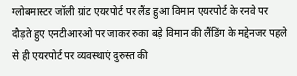ग्लोबमास्टर जॉली ग्रांट एयरपोर्ट पर लैंड हुआ विमान एयरपोर्ट के रनवे पर दौड़ते हुए एनटीआरओ पर जाकर रुका बड़े विमान की लैंडिंग के मद्देनजर पहले से ही एयरपोर्ट पर व्यवस्थाएं दुरुस्त की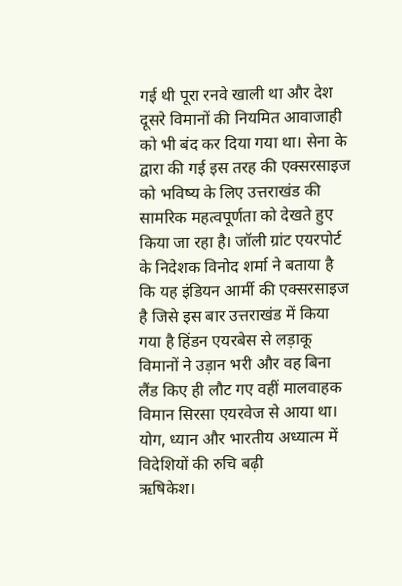गई थी पूरा रनवे खाली था और देश दूसरे विमानों की नियमित आवाजाही को भी बंद कर दिया गया था। सेना के द्वारा की गई इस तरह की एक्सरसाइज को भविष्य के लिए उत्तराखंड की सामरिक महत्वपूर्णता को देखते हुए किया जा रहा है। जॉली ग्रांट एयरपोर्ट के निदेशक विनोद शर्मा ने बताया है कि यह इंडियन आर्मी की एक्सरसाइज है जिसे इस बार उत्तराखंड में किया गया है हिंडन एयरबेस से लड़ाकू विमानों ने उड़ान भरी और वह बिना लैंड किए ही लौट गए वहीं मालवाहक विमान सिरसा एयरवेज से आया था।
योग, ध्यान और भारतीय अध्यात्म में विदेशियों की रुचि बढ़ी
ऋषिकेश।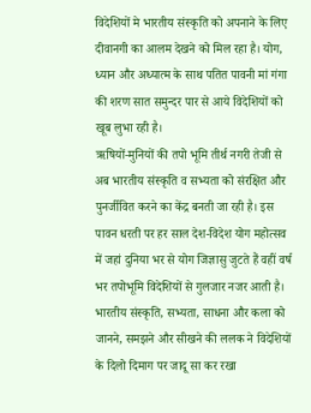विदेशियों मे भारतीय संस्कृति को अपनाने के लिए दीवानगी का आलम देखने को मिल रहा है। योग, ध्यान और अध्यात्म के साथ पतित पावनी मां गंगा की शरण सात समुन्दर पार से आये विदेशियों को खूब लुभा रही है।
ऋषियों-मुनियों की तपो भूमि तीर्थ नगरी तेजी से अब भारतीय संस्कृति व सभ्यता को संरक्षित और पुनर्जीवित करने का केंद्र बनती जा रही है। इस पावन धरती पर हर साल देश-विदेश योग महोत्सव में जहां दुनिया भर से योग जिज्ञासु जुटते हैं वहीं वर्ष भर तपोभूमि विदेशियों से गुलजार नजर आती है।
भारतीय संस्कृति, सभ्यता, साधना और कला को जानने, समझने और सीखने की ललक ने विदेशियों के दिलो दिमाग पर जादू सा कर रखा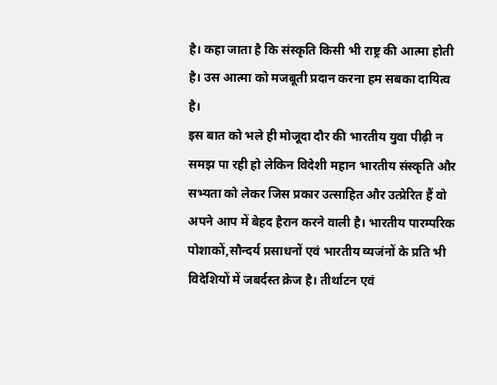है। कहा जाता है कि संस्कृति किसी भी राष्ट्र की आत्मा होती है। उस आत्मा को मजबूती प्रदान करना हम सबका दायित्व है।
इस बात को भले ही मोजूदा दौर की भारतीय युवा पीढ़ी न समझ पा रही हो लेकिन विदेशी महान भारतीय संस्कृति और सभ्यता को लेकर जिस प्रकार उत्साहित और उत्प्रेरित हैं वो अपने आप में बेहद हैरान करने वाली है। भारतीय पारम्परिक पोशाकों,सौन्दर्य प्रसाधनों एवं भारतीय व्यजंनों के प्रति भी विदेशियों में जबर्दस्त क्रेज है। तीर्थाटन एवं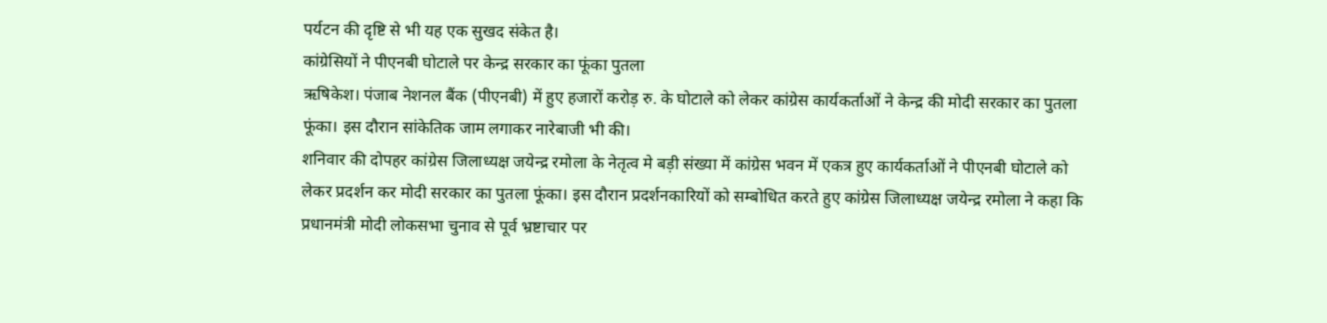पर्यटन की दृष्टि से भी यह एक सुखद संकेत है।
कांग्रेसियों ने पीएनबी घोटाले पर केन्द्र सरकार का फूंका पुतला
ऋषिकेश। पंजाब नेशनल बैंक (पीएनबी) में हुए हजारों करोड़ रु. के घोटाले को लेकर कांग्रेस कार्यकर्ताओं ने केन्द्र की मोदी सरकार का पुतला फूंका। इस दौरान सांकेतिक जाम लगाकर नारेबाजी भी की।
शनिवार की दोपहर कांग्रेस जिलाध्यक्ष जयेन्द्र रमोला के नेतृत्व मे बड़ी संख्या में कांग्रेस भवन में एकत्र हुए कार्यकर्ताओं ने पीएनबी घोटाले को लेकर प्रदर्शन कर मोदी सरकार का पुतला फूंका। इस दौरान प्रदर्शनकारियों को सम्बोधित करते हुए कांग्रेस जिलाध्यक्ष जयेन्द्र रमोला ने कहा कि प्रधानमंत्री मोदी लोकसभा चुनाव से पूर्व भ्रष्टाचार पर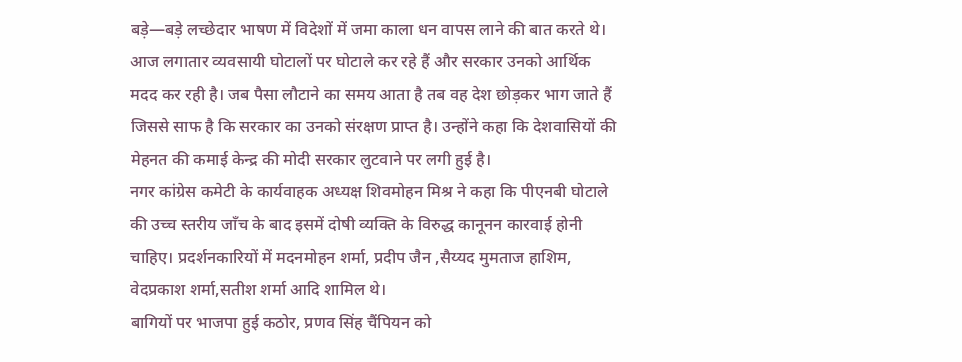बड़े—बड़े लच्छेदार भाषण में विदेशों में जमा काला धन वापस लाने की बात करते थे। आज लगातार व्यवसायी घोटालों पर घोटाले कर रहे हैं और सरकार उनको आर्थिक मदद कर रही है। जब पैसा लौटाने का समय आता है तब वह देश छोड़कर भाग जाते हैं जिससे साफ है कि सरकार का उनको संरक्षण प्राप्त है। उन्होंने कहा कि देशवासियों की मेहनत की कमाई केन्द्र की मोदी सरकार लुटवाने पर लगी हुई है।
नगर कांग्रेस कमेटी के कार्यवाहक अध्यक्ष शिवमोहन मिश्र ने कहा कि पीएनबी घोटाले की उच्च स्तरीय जॉंच के बाद इसमें दोषी व्यक्ति के विरुद्ध कानूनन कारवाई होनी चाहिए। प्रदर्शनकारियों में मदनमोहन शर्मा, प्रदीप जैन ,सैय्यद मुमताज हाशिम, वेदप्रकाश शर्मा,सतीश शर्मा आदि शामिल थे।
बागियों पर भाजपा हुई कठोर, प्रणव सिंह चैंपियन को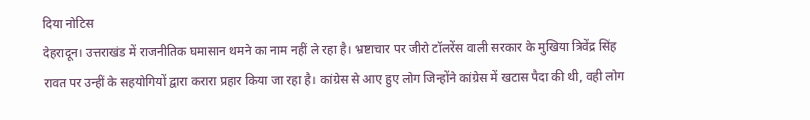दिया नोटिस
देहरादून। उत्तराखंड में राजनीतिक घमासान थमने का नाम नहीं ले रहा है। भ्रष्टाचार पर जीरो टॉलरेंस वाली सरकार के मुखिया त्रिवेंद्र सिंह रावत पर उन्हीं के सहयोगियों द्वारा करारा प्रहार किया जा रहा है। कांग्रेस से आए हुए लोग जिन्होंने कांग्रेस में खटास पैदा की थी, वही लोग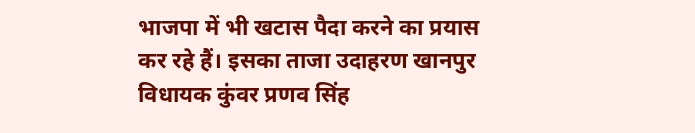भाजपा में भी खटास पैदा करने का प्रयास कर रहे हैं। इसका ताजा उदाहरण खानपुर विधायक कुंवर प्रणव सिंह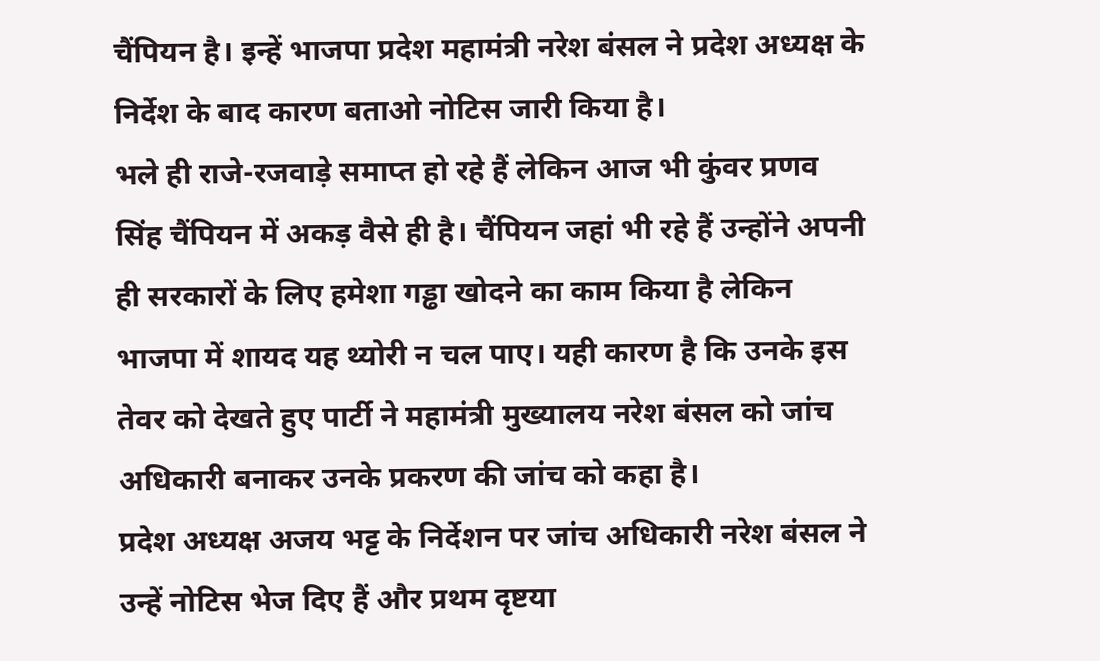चैंपियन है। इन्हें भाजपा प्रदेश महामंत्री नरेश बंसल ने प्रदेश अध्यक्ष के निर्देश के बाद कारण बताओ नोटिस जारी किया है।
भले ही राजे-रजवाड़े समाप्त हो रहे हैं लेकिन आज भी कुंवर प्रणव सिंह चैंपियन में अकड़ वैसे ही है। चैंपियन जहां भी रहे हैं उन्होंने अपनी ही सरकारों के लिए हमेशा गड्ढा खोदने का काम किया है लेकिन भाजपा में शायद यह थ्योरी न चल पाए। यही कारण है कि उनके इस तेवर को देखते हुए पार्टी ने महामंत्री मुख्यालय नरेश बंसल को जांच अधिकारी बनाकर उनके प्रकरण की जांच को कहा है।
प्रदेश अध्यक्ष अजय भट्ट के निर्देशन पर जांच अधिकारी नरेश बंसल ने उन्हें नोटिस भेज दिए हैं और प्रथम दृष्टया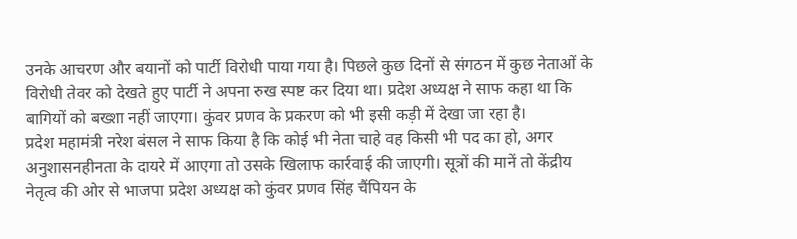उनके आचरण और बयानों को पार्टी विरोधी पाया गया है। पिछले कुछ दिनों से संगठन में कुछ नेताओं के विरोधी तेवर को देखते हुए पार्टी ने अपना रुख स्पष्ट कर दिया था। प्रदेश अध्यक्ष ने साफ कहा था कि बागियों को बख्शा नहीं जाएगा। कुंवर प्रणव के प्रकरण को भी इसी कड़ी में देखा जा रहा है।
प्रदेश महामंत्री नरेश बंसल ने साफ किया है कि कोई भी नेता चाहे वह किसी भी पद का हो, अगर अनुशासनहीनता के दायरे में आएगा तो उसके खिलाफ कार्रवाई की जाएगी। सूत्रों की मानें तो केंद्रीय नेतृत्व की ओर से भाजपा प्रदेश अध्यक्ष को कुंवर प्रणव सिंह चैंपियन के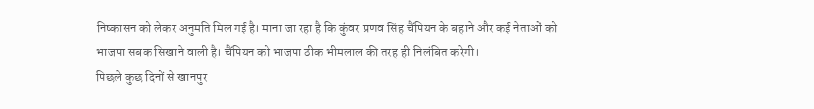निष्कासन को लेकर अनुमति मिल गई है। माना जा रहा है कि कुंवर प्रणव सिंह चैंपियन के बहाने और कई नेताओं को भाजपा सबक सिखाने वाली है। चैंपियन को भाजपा ठीक भीमलाल की तरह ही निलंबित करेगी।
पिछले कुछ दिनों से खानपुर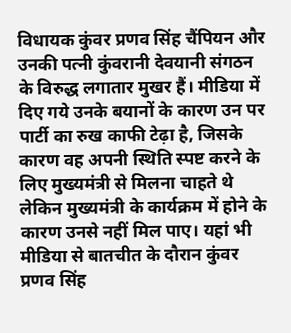विधायक कुंवर प्रणव सिंह चैंपियन और उनकी पत्नी कुंवरानी देवयानी संगठन के विरुद्ध लगातार मुखर हैं। मीडिया में दिए गये उनके बयानों के कारण उन पर पार्टी का रुख काफी टेढ़ा है, जिसके कारण वह अपनी स्थिति स्पष्ट करने के लिए मुख्यमंत्री से मिलना चाहते थे लेकिन मुख्यमंत्री के कार्यक्रम में होने के कारण उनसे नहीं मिल पाए। यहां भी मीडिया से बातचीत के दौरान कुंवर प्रणव सिंह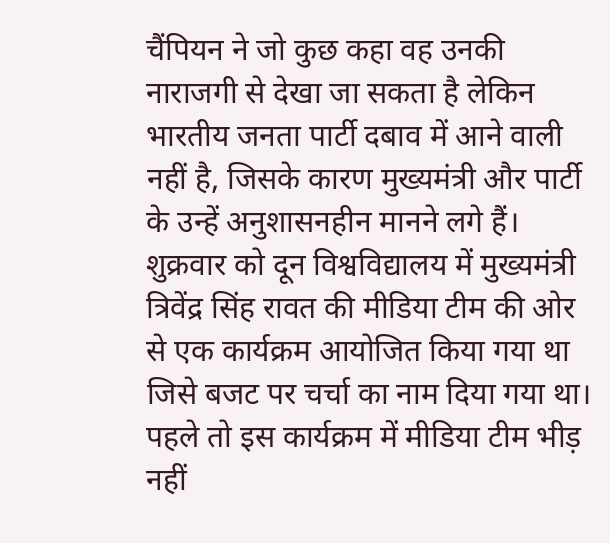चैंपियन ने जो कुछ कहा वह उनकी नाराजगी से देखा जा सकता है लेकिन भारतीय जनता पार्टी दबाव में आने वाली नहीं है, जिसके कारण मुख्यमंत्री और पार्टी के उन्हें अनुशासनहीन मानने लगे हैं।
शुक्रवार को दून विश्वविद्यालय में मुख्यमंत्री त्रिवेंद्र सिंह रावत की मीडिया टीम की ओर से एक कार्यक्रम आयोजित किया गया था जिसे बजट पर चर्चा का नाम दिया गया था। पहले तो इस कार्यक्रम में मीडिया टीम भीड़ नहीं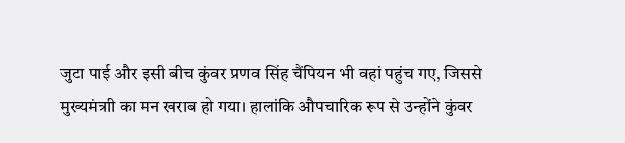जुटा पाई और इसी बीच कुंवर प्रणव सिंह चैंपियन भी वहां पहुंच गए, जिससे मुख्यमंत्राी का मन खराब हो गया। हालांकि औपचारिक रूप से उन्होंने कुंवर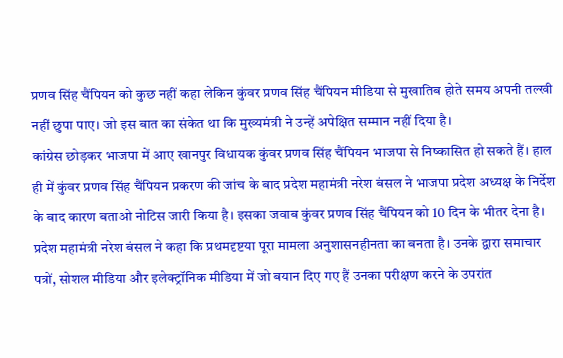प्रणव सिंह चैंपियन को कुछ नहीं कहा लेकिन कुंवर प्रणव सिंह चैंपियन मीडिया से मुखातिब होते समय अपनी तल्खी नहीं छुपा पाए। जो इस बात का संकेत था कि मुख्यमंत्री ने उन्हें अपेक्षित सम्मान नहीं दिया है।
कांग्रेस छोड़कर भाजपा में आए खानपुर विधायक कुंवर प्रणव सिंह चैंपियन भाजपा से निष्कासित हो सकते हैं। हाल ही में कुंवर प्रणव सिंह चैंपियन प्रकरण की जांच के बाद प्रदेश महामंत्री नरेश बंसल ने भाजपा प्रदेश अध्यक्ष के निर्देश के बाद कारण बताओ नोटिस जारी किया है। इसका जवाब कुंवर प्रणव सिंह चैंपियन को 10 दिन के भीतर देना है। प्रदेश महामंत्री नरेश बंसल ने कहा कि प्रथमदृष्टया पूरा मामला अनुशासनहीनता का बनता है। उनके द्वारा समाचार पत्रों, सोशल मीडिया और इलेक्ट्रॉनिक मीडिया में जो बयान दिए गए हैं उनका परीक्षण करने के उपरांत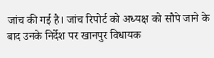जांच की गई है। जांच रिपोर्ट को अध्यक्ष को सौपे जाने के बाद उनके निर्देश पर खानपुर विधायक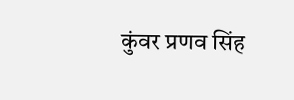कुंवर प्रणव सिंह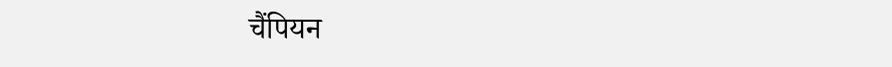चैंपियन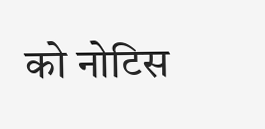को नोटिस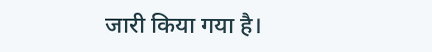जारी किया गया है।